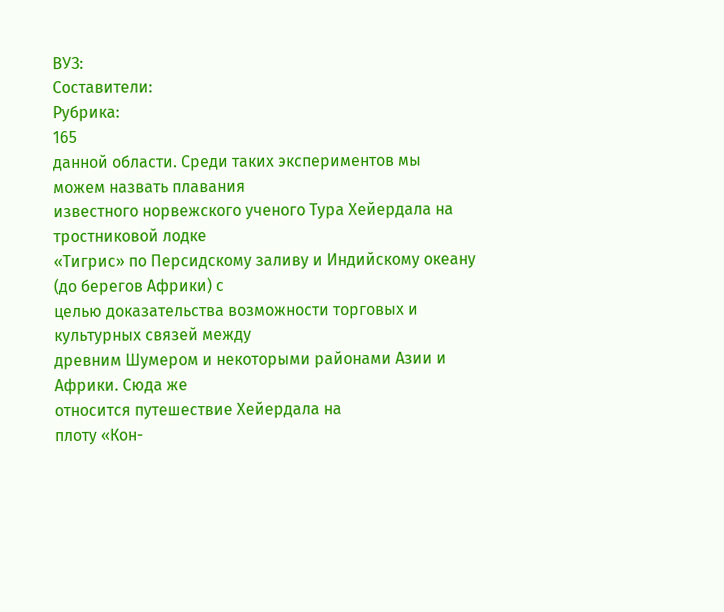ВУЗ:
Составители:
Рубрика:
165
данной области. Среди таких экспериментов мы можем назвать плавания
известного норвежского ученого Тура Хейердала на тростниковой лодке
«Тигрис» по Персидскому заливу и Индийскому океану (до берегов Африки) с
целью доказательства возможности торговых и культурных связей между
древним Шумером и некоторыми районами Азии и Африки. Сюда же
относится путешествие Хейердала на
плоту «Кон-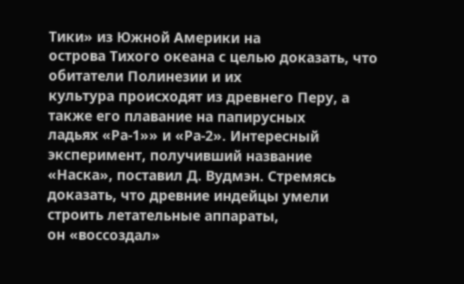Тики» из Южной Америки на
острова Тихого океана с целью доказать, что обитатели Полинезии и их
культура происходят из древнего Перу, а также его плавание на папирусных
ладьях «Ра-1»» и «Ра-2». Интересный эксперимент, получивший название
«Наска», поставил Д. Вудмэн. Стремясь доказать, что древние индейцы умели
строить летательные аппараты,
он «воссоздал»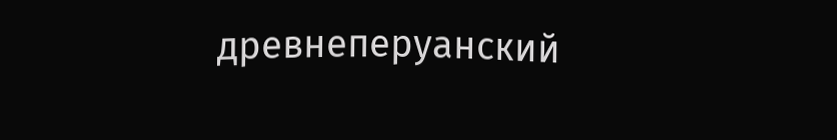древнеперуанский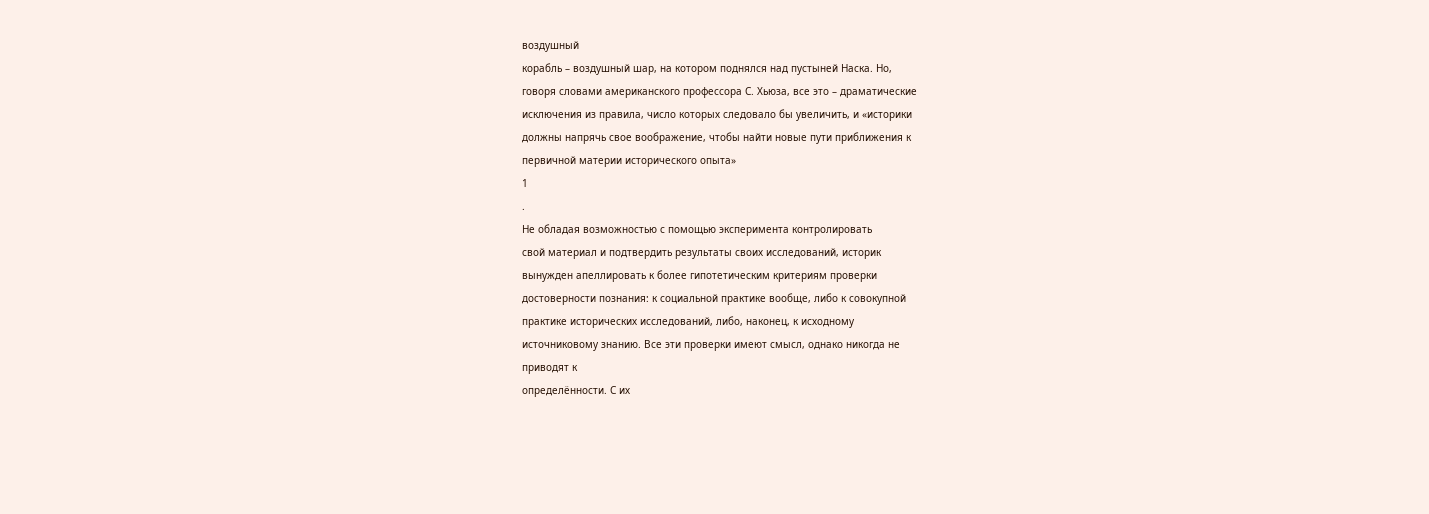воздушный
корабль – воздушный шар, на котором поднялся над пустыней Наска. Но,
говоря словами американского профессора С. Хьюза, все это – драматические
исключения из правила, число которых следовало бы увеличить, и «историки
должны напрячь свое воображение, чтобы найти новые пути приближения к
первичной материи исторического опыта»
1
.
Не обладая возможностью с помощью эксперимента контролировать
свой материал и подтвердить результаты своих исследований, историк
вынужден апеллировать к более гипотетическим критериям проверки
достоверности познания: к социальной практике вообще, либо к совокупной
практике исторических исследований, либо, наконец, к исходному
источниковому знанию. Все эти проверки имеют смысл, однако никогда не
приводят к
определённости. С их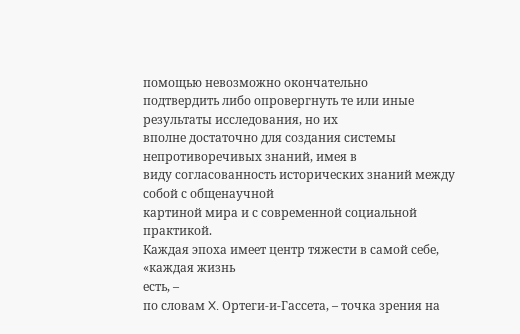помощью невозможно окончательно
подтвердить либо опровергнуть те или иные результаты исследования, но их
вполне достаточно для создания системы непротиворечивых знаний, имея в
виду согласованность исторических знаний между собой с общенаучной
картиной мира и с современной социальной практикой.
Каждая эпоха имеет центр тяжести в самой себе, «каждая жизнь
есть, –
по словам X. Ортеги-и-Гассета, – точка зрения на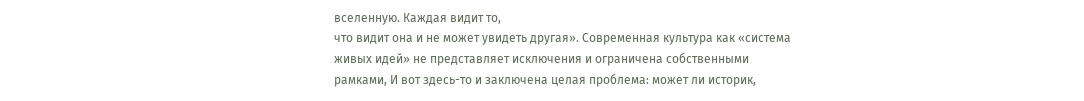вселенную. Каждая видит то,
что видит она и не может увидеть другая». Современная культура как «система
живых идей» не представляет исключения и ограничена собственными
рамками, И вот здесь-то и заключена целая проблема: может ли историк,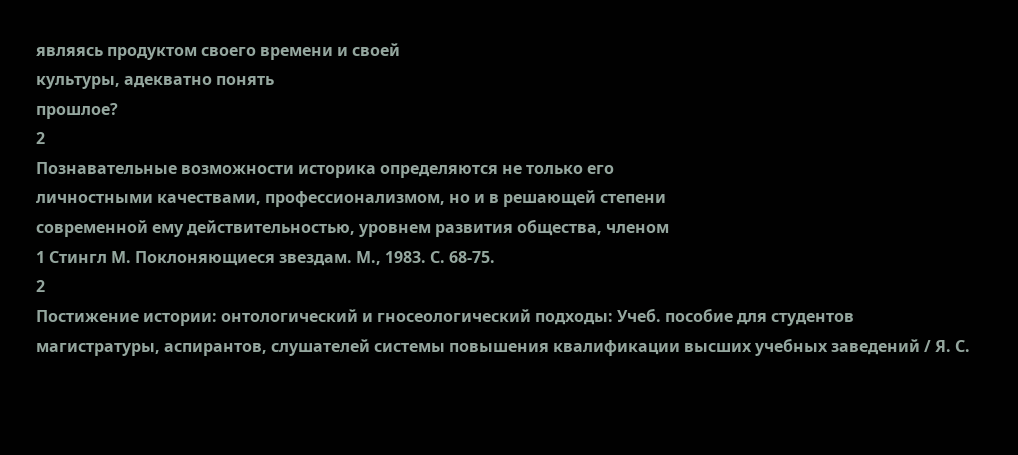являясь продуктом своего времени и своей
культуры, адекватно понять
прошлое?
2
Познавательные возможности историка определяются не только его
личностными качествами, профессионализмом, но и в решающей степени
современной ему действительностью, уровнем развития общества, членом
1 Стингл М. Поклоняющиеся звездам. М., 1983. С. 68-75.
2
Постижение истории: онтологический и гносеологический подходы: Учеб. пособие для студентов
магистратуры, аспирантов, слушателей системы повышения квалификации высших учебных заведений / Я. С.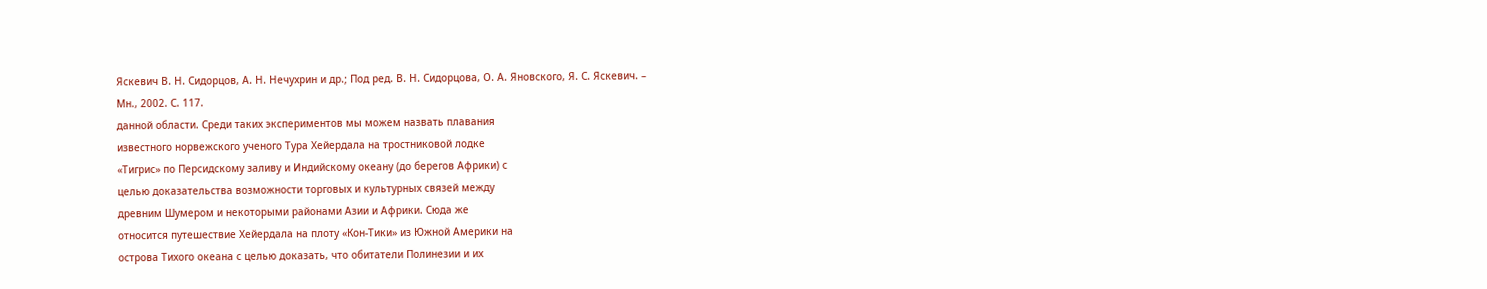Яскевич В. Н. Сидорцов, А. Н. Нечухрин и др.; Под ред. В. Н. Сидорцова, О. А. Яновского, Я. С. Яскевич. –
Мн., 2002. С. 117.
данной области. Среди таких экспериментов мы можем назвать плавания
известного норвежского ученого Тура Хейердала на тростниковой лодке
«Тигрис» по Персидскому заливу и Индийскому океану (до берегов Африки) с
целью доказательства возможности торговых и культурных связей между
древним Шумером и некоторыми районами Азии и Африки. Сюда же
относится путешествие Хейердала на плоту «Кон-Тики» из Южной Америки на
острова Тихого океана с целью доказать, что обитатели Полинезии и их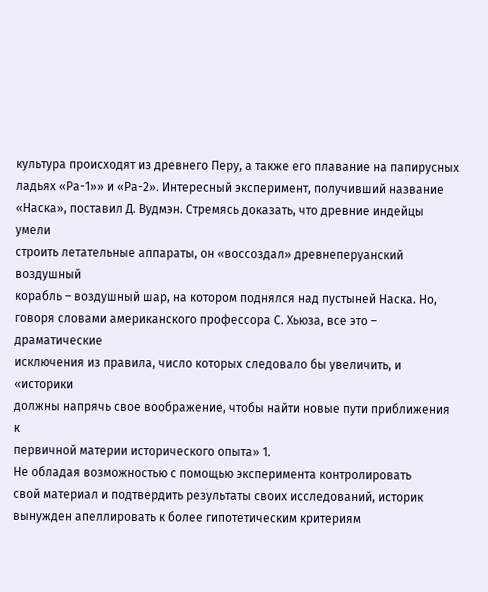культура происходят из древнего Перу, а также его плавание на папирусных
ладьях «Ра-1»» и «Ра-2». Интересный эксперимент, получивший название
«Наска», поставил Д. Вудмэн. Стремясь доказать, что древние индейцы умели
строить летательные аппараты, он «воссоздал» древнеперуанский воздушный
корабль – воздушный шар, на котором поднялся над пустыней Наска. Но,
говоря словами американского профессора С. Хьюза, все это – драматические
исключения из правила, число которых следовало бы увеличить, и «историки
должны напрячь свое воображение, чтобы найти новые пути приближения к
первичной материи исторического опыта» 1.
Не обладая возможностью с помощью эксперимента контролировать
свой материал и подтвердить результаты своих исследований, историк
вынужден апеллировать к более гипотетическим критериям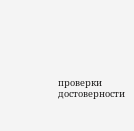проверки
достоверности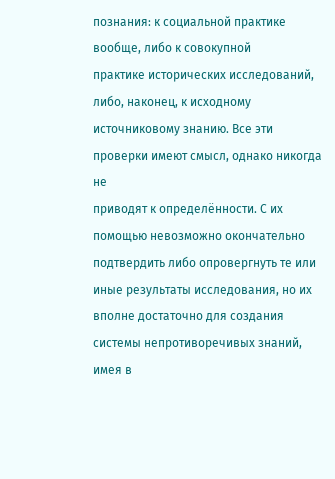познания: к социальной практике вообще, либо к совокупной
практике исторических исследований, либо, наконец, к исходному
источниковому знанию. Все эти проверки имеют смысл, однако никогда не
приводят к определённости. С их помощью невозможно окончательно
подтвердить либо опровергнуть те или иные результаты исследования, но их
вполне достаточно для создания системы непротиворечивых знаний, имея в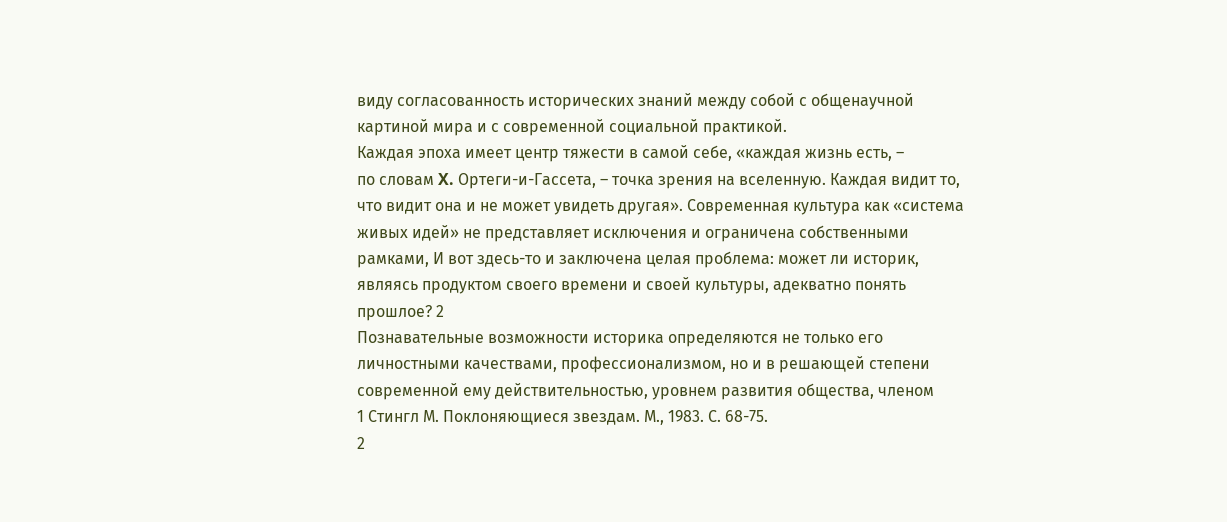виду согласованность исторических знаний между собой с общенаучной
картиной мира и с современной социальной практикой.
Каждая эпоха имеет центр тяжести в самой себе, «каждая жизнь есть, –
по словам X. Ортеги-и-Гассета, – точка зрения на вселенную. Каждая видит то,
что видит она и не может увидеть другая». Современная культура как «система
живых идей» не представляет исключения и ограничена собственными
рамками, И вот здесь-то и заключена целая проблема: может ли историк,
являясь продуктом своего времени и своей культуры, адекватно понять
прошлое? 2
Познавательные возможности историка определяются не только его
личностными качествами, профессионализмом, но и в решающей степени
современной ему действительностью, уровнем развития общества, членом
1 Стингл М. Поклоняющиеся звездам. М., 1983. С. 68-75.
2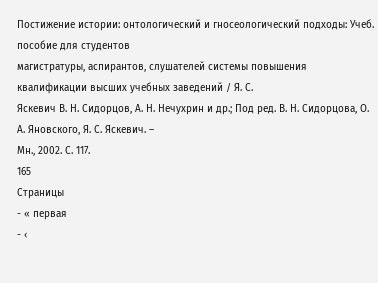Постижение истории: онтологический и гносеологический подходы: Учеб. пособие для студентов
магистратуры, аспирантов, слушателей системы повышения квалификации высших учебных заведений / Я. С.
Яскевич В. Н. Сидорцов, А. Н. Нечухрин и др.; Под ред. В. Н. Сидорцова, О. А. Яновского, Я. С. Яскевич. –
Мн., 2002. С. 117.
165
Страницы
- « первая
- ‹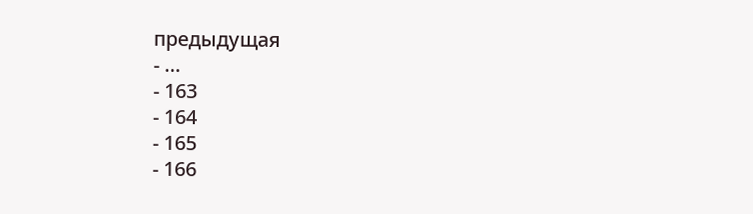предыдущая
- …
- 163
- 164
- 165
- 166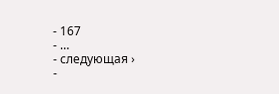- 167
- …
- следующая ›
-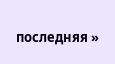последняя »